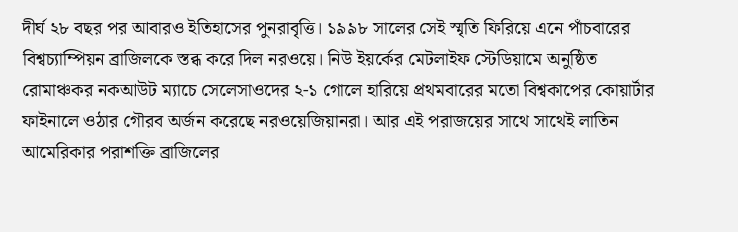দীর্ঘ ২৮ বছর পর আবারও ইতিহাসের পুনরাবৃত্তি। ১৯৯৮ সালের সেই স্মৃতি ফিরিয়ে এনে পাঁচবারের বিশ্বচ্যাম্পিয়ন ব্রাজিলকে স্তব্ধ করে দিল নরওয়ে। নিউ ইয়র্কের মেটলাইফ স্টেডিয়ামে অনুষ্ঠিত রোমাঞ্চকর নকআউট ম্যাচে সেলেসাওদের ২-১ গোলে হারিয়ে প্রথমবারের মতো বিশ্বকাপের কোয়ার্টার ফাইনালে ওঠার গৌরব অর্জন করেছে নরওয়েজিয়ানরা। আর এই পরাজয়ের সাথে সাথেই লাতিন আমেরিকার পরাশক্তি ব্রাজিলের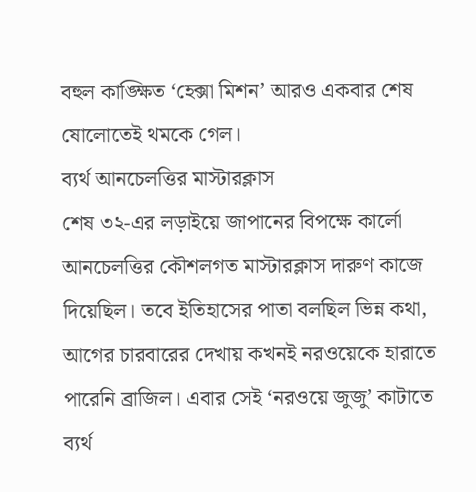বহুল কাঙ্ক্ষিত ‘হেক্সা মিশন’ আরও একবার শেষ ষোলোতেই থমকে গেল।
ব্যর্থ আনচেলত্তির মাস্টারক্লাস
শেষ ৩২-এর লড়াইয়ে জাপানের বিপক্ষে কার্লো আনচেলত্তির কৌশলগত মাস্টারক্লাস দারুণ কাজে দিয়েছিল। তবে ইতিহাসের পাতা বলছিল ভিন্ন কথা, আগের চারবারের দেখায় কখনই নরওয়েকে হারাতে পারেনি ব্রাজিল। এবার সেই ‘নরওয়ে জুজু’ কাটাতে ব্যর্থ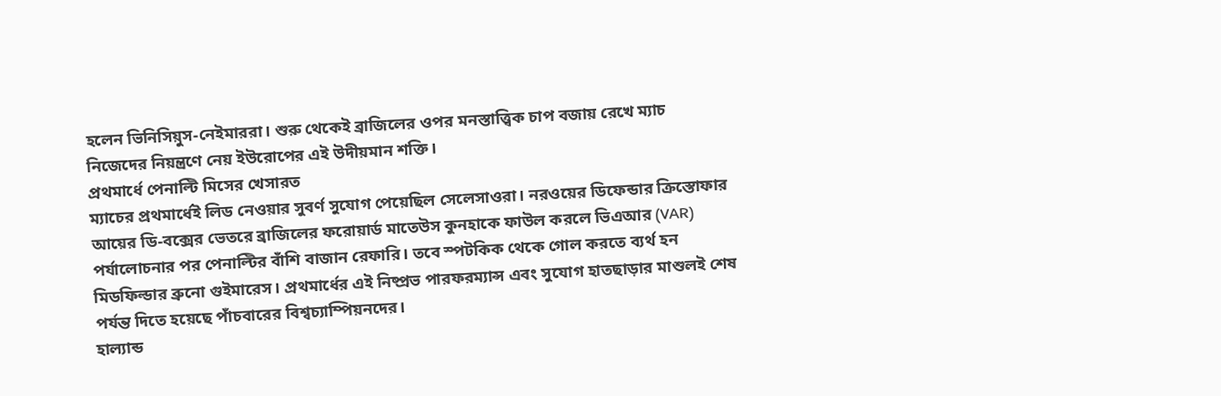হলেন ভিনিসিয়ুস-নেইমাররা। শুরু থেকেই ব্রাজিলের ওপর মনস্তাত্ত্বিক চাপ বজায় রেখে ম্যাচ নিজেদের নিয়ন্ত্রণে নেয় ইউরোপের এই উদীয়মান শক্তি।
প্রথমার্ধে পেনাল্টি মিসের খেসারত
ম্যাচের প্রথমার্ধেই লিড নেওয়ার সুবর্ণ সুযোগ পেয়েছিল সেলেসাওরা। নরওয়ের ডিফেন্ডার ক্রিস্তোফার আয়ের ডি-বক্সের ভেতরে ব্রাজিলের ফরোয়ার্ড মাতেউস কুনহাকে ফাউল করলে ভিএআর (VAR) পর্যালোচনার পর পেনাল্টির বাঁশি বাজান রেফারি। তবে স্পটকিক থেকে গোল করতে ব্যর্থ হন মিডফিল্ডার ব্রুনো গুইমারেস। প্রথমার্ধের এই নিষ্প্রভ পারফরম্যান্স এবং সুযোগ হাতছাড়ার মাশুলই শেষ পর্যন্ত দিতে হয়েছে পাঁচবারের বিশ্বচ্যাম্পিয়নদের।
হাল্যান্ড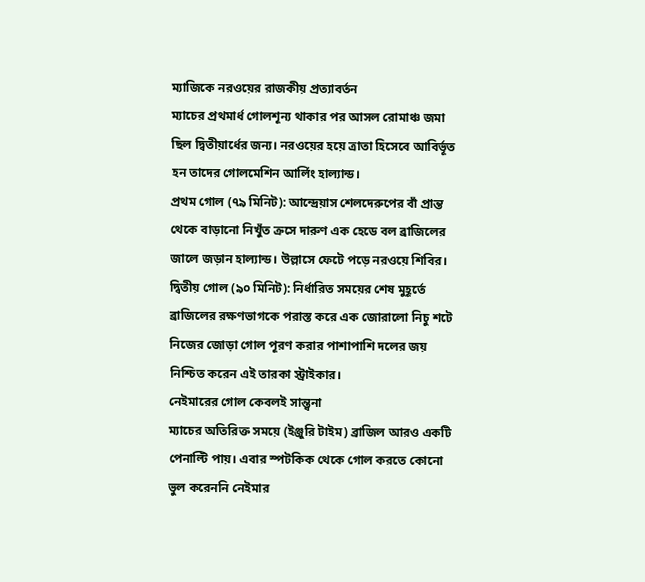ম্যাজিকে নরওয়ের রাজকীয় প্রত্যাবর্তন
ম্যাচের প্রথমার্ধ গোলশূন্য থাকার পর আসল রোমাঞ্চ জমা ছিল দ্বিতীয়ার্ধের জন্য। নরওয়ের হয়ে ত্রাতা হিসেবে আবির্ভূত হন তাদের গোলমেশিন আর্লিং হাল্যান্ড।
প্রথম গোল (৭৯ মিনিট): আন্দ্রেয়াস শেলদেরুপের বাঁ প্রান্ত থেকে বাড়ানো নিখুঁত ক্রসে দারুণ এক হেডে বল ব্রাজিলের জালে জড়ান হাল্যান্ড। উল্লাসে ফেটে পড়ে নরওয়ে শিবির।
দ্বিতীয় গোল (৯০ মিনিট): নির্ধারিত সময়ের শেষ মুহূর্তে ব্রাজিলের রক্ষণভাগকে পরাস্ত করে এক জোরালো নিচু শটে নিজের জোড়া গোল পূরণ করার পাশাপাশি দলের জয় নিশ্চিত করেন এই তারকা স্ট্রাইকার।
নেইমারের গোল কেবলই সান্ত্বনা
ম্যাচের অতিরিক্ত সময়ে (ইঞ্জুরি টাইম) ব্রাজিল আরও একটি পেনাল্টি পায়। এবার স্পটকিক থেকে গোল করতে কোনো ভুল করেননি নেইমার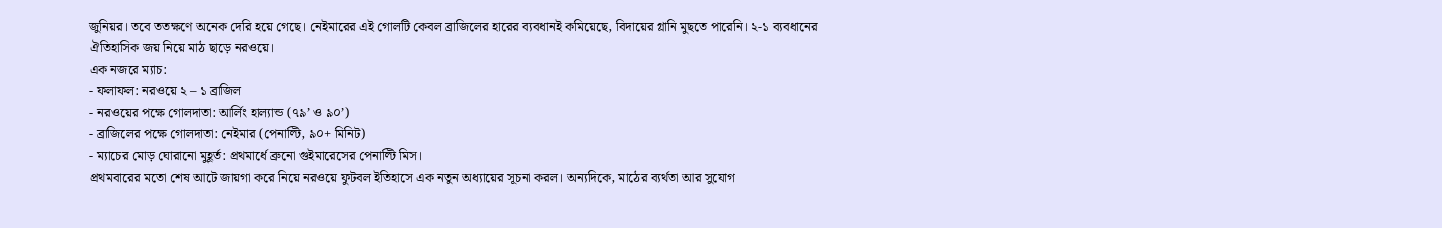জুনিয়র। তবে ততক্ষণে অনেক দেরি হয়ে গেছে। নেইমারের এই গোলটি কেবল ব্রাজিলের হারের ব্যবধানই কমিয়েছে, বিদায়ের গ্লানি মুছতে পারেনি। ২-১ ব্যবধানের ঐতিহাসিক জয় নিয়ে মাঠ ছাড়ে নরওয়ে।
এক নজরে ম্যাচ:
- ফলাফল: নরওয়ে ২ – ১ ব্রাজিল
- নরওয়ের পক্ষে গোলদাতা: আর্লিং হাল্যান্ড (৭৯’ ও ৯০’)
- ব্রাজিলের পক্ষে গোলদাতা: নেইমার (পেনাল্টি, ৯০+ মিনিট)
- ম্যাচের মোড় ঘোরানো মুহূর্ত: প্রথমার্ধে ব্রুনো গুইমারেসের পেনাল্টি মিস।
প্রথমবারের মতো শেষ আটে জায়গা করে নিয়ে নরওয়ে ফুটবল ইতিহাসে এক নতুন অধ্যায়ের সূচনা করল। অন্যদিকে, মাঠের ব্যর্থতা আর সুযোগ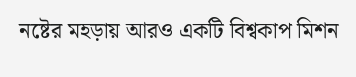নষ্টের মহড়ায় আরও একটি বিশ্বকাপ মিশন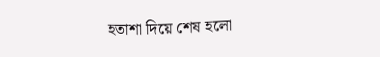হতাশা দিয়ে শেষ হলো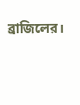ব্রাজিলের।